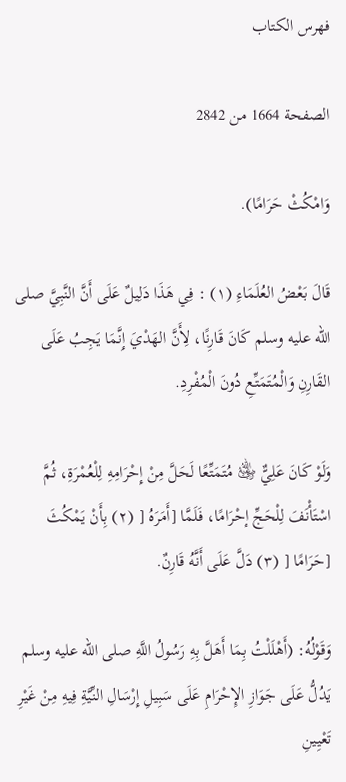فهرس الكتاب

الصفحة 1664 من 2842

وَامْكُثْ حَرَامًا).

قَالَ بَعْضُ العُلَمَاءِ (١) : فِي هَذَا دَلِيلٌ عَلَى أَنَّ النَّبِيَّ صلى الله عليه وسلم كَانَ قَارِنًا، لِأَنَّ الهَدْيَ إِنَّمَا يَجِبُ عَلَى القَارِنِ وَالْمُتَمَتِّعِ دُونَ الْمُفْرِدِ.

وَلَوْ كَانَ عَلِيٌّ ﵁ مُتَمَتِّعًا لَحَلَّ مِنْ إِحْرَامِهِ لِلْعُمْرَةِ، ثُمَّ اسْتَأْنَفَ لِلْحَجِّ إحْرَامًا، فَلَمَّا [أَمَرَهُ [ (٢) بِأَنْ يَمْكُثَ [حَرَامًا [ (٣) دَلَّ عَلَى أَنَّهُ قَارِنٌ.

وَقَوْلُهُ: (أَهْلَلْتُ بِمَا أَهَلَّ بِهِ رَسُولُ اللَّهِ صلى الله عليه وسلم يَدُلُّ عَلَى جَوَازِ الإِحْرَامِ عَلَى سَبِيلِ إِرْسَالِ النِّيَّةِ فِيهِ مِنْ غَيْرِ تَعْيِينِ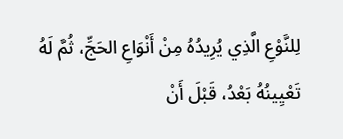لِلنَّوْعِ الَّذِي يُرِيدُهُ مِنْ أَنْوَاعِ الحَجِّ، ثُمَّ لَهُ تَعْيِينُهُ بَعْدُ، قَبْلَ أَنْ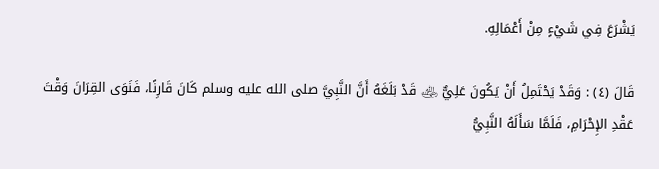يَشْرَعَ فِي شَيْءٍ مِنْ أَعْمَالِهِ.

قَالَ (٤) : وَقَدْ يَحْتَمِلُ أَنْ يَكُونَ عَلِيٌّ ﵁ قَدْ بَلَغَهُ أَنَّ النَّبِيَّ صلى الله عليه وسلم كَانَ قَارِنًا، فَنَوَى القِرَانَ وَقْتَ عَقْدِ الإِحْرَامِ، فَلَمَّا سَأَلَهُ النَّبِيُّ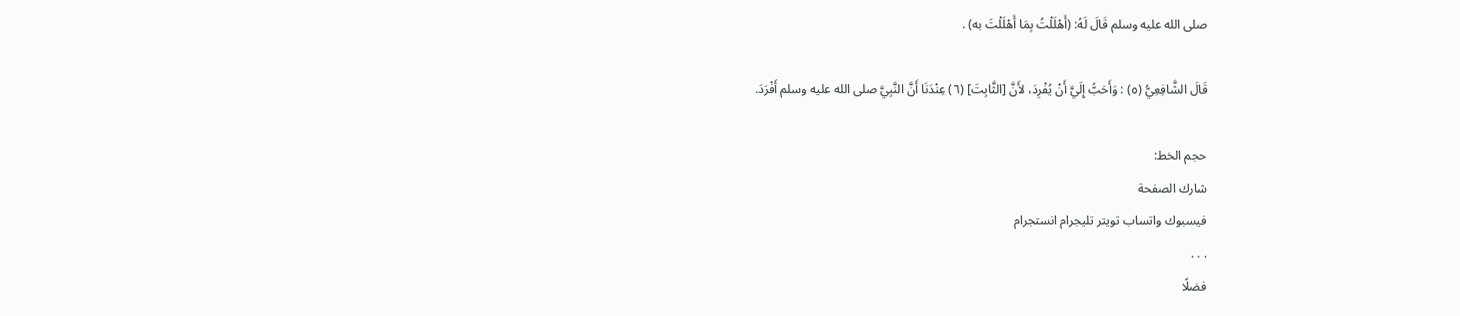صلى الله عليه وسلم قَالَ لَهُ: (أَهْلَلْتُ بِمَا أَهْلَلْتَ به) .

قَالَ الشَّافِعِيُّ (٥) : وَأَحَبُّ إِلَيَّ أَنْ يُفْرِدَ، لأَنَّ [الثَّابِتَ] (٦) عِنْدَنَا أَنَّ النَّبِيَّ صلى الله عليه وسلم أَفْرَدَ.

حجم الخط:
شارك الصفحة
فيسبوك واتساب تويتر تليجرام انستجرام
. . .
فضلًا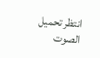انتظر تحميل الصوت